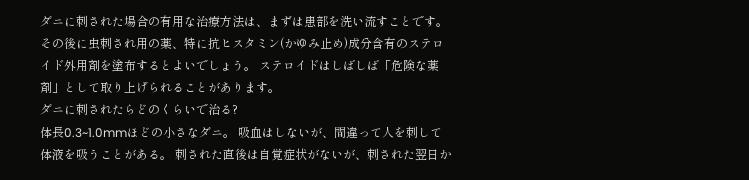ダニに刺された場合の有用な治療方法は、まずは患部を洗い流すことです。 その後に虫刺され用の薬、特に抗ヒスタミン(かゆみ止め)成分含有のステロイド外用剤を塗布するとよいでしょう。 ステロイドはしばしば「危険な薬剤」として取り上げられることがあります。
ダニに刺されたらどのくらいで治る?
体長0.3~1.0mmほどの小さなダニ。 吸血はしないが、間違って人を刺して体液を吸うことがある。 刺された直後は自覚症状がないが、刺された翌日か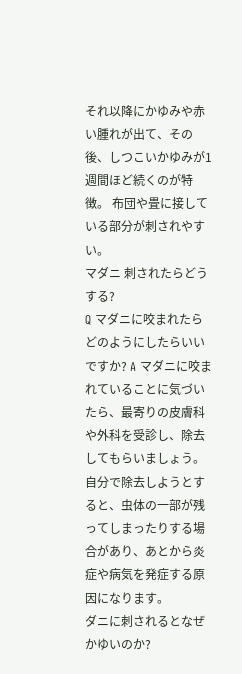それ以降にかゆみや赤い腫れが出て、その後、しつこいかゆみが1週間ほど続くのが特徴。 布団や畳に接している部分が刺されやすい。
マダニ 刺されたらどうする?
Q マダニに咬まれたらどのようにしたらいいですか? A マダニに咬まれていることに気づいたら、最寄りの皮膚科や外科を受診し、除去してもらいましょう。 自分で除去しようとすると、虫体の一部が残ってしまったりする場合があり、あとから炎症や病気を発症する原因になります。
ダニに刺されるとなぜかゆいのか?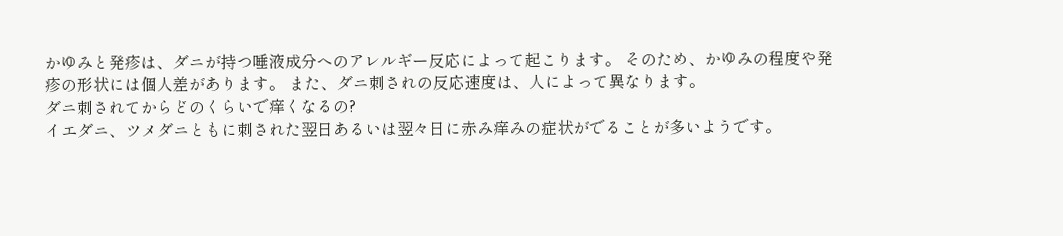かゆみと発疹は、ダニが持つ唾液成分へのアレルギー反応によって起こります。 そのため、かゆみの程度や発疹の形状には個人差があります。 また、ダニ刺されの反応速度は、人によって異なります。
ダニ刺されてからどのくらいで痒くなるの?
イエダニ、ツメダニともに刺された翌日あるいは翌々日に赤み痒みの症状がでることが多いようです。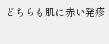どちらも肌に赤い発疹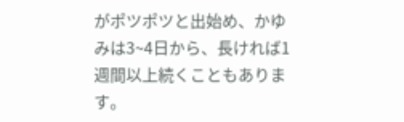がポツポツと出始め、かゆみは3~4日から、長ければ1週間以上続くこともあります。